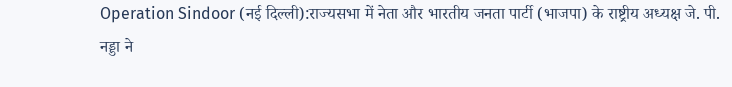Operation Sindoor (नई दिल्ली):राज्यसभा में नेता और भारतीय जनता पार्टी (भाजपा) के राष्ट्रीय अध्यक्ष जे. पी. नड्डा ने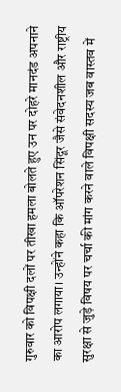गुरुवार को विपक्षी दलों पर तीखा हमला बोलते हुए उन पर दोहरे मानदंड अपनाने का आरोप लगाया। उन्होंने कहा कि ऑपरेशन सिंदूर जैसे संवेदनशील और राष्ट्रीय सुरक्षा से जुड़े विषय पर चर्चा की मांग करने वाले विपक्षी सदस्य जब वास्तव में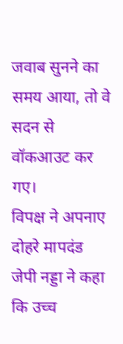जवाब सुनने का समय आया, तो वे सदन से वॉकआउट कर गए।
विपक्ष ने अपनाए दोहरे मापदंड
जेपी नड्डा ने कहा कि उच्च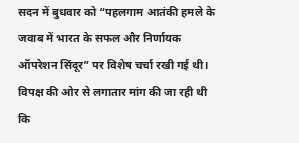सदन में बुधवार को “पहलगाम आतंकी हमले के जवाब में भारत के सफल और निर्णायक ऑपरेशन सिंदूर” पर विशेष चर्चा रखी गई थी। विपक्ष की ओर से लगातार मांग की जा रही थी कि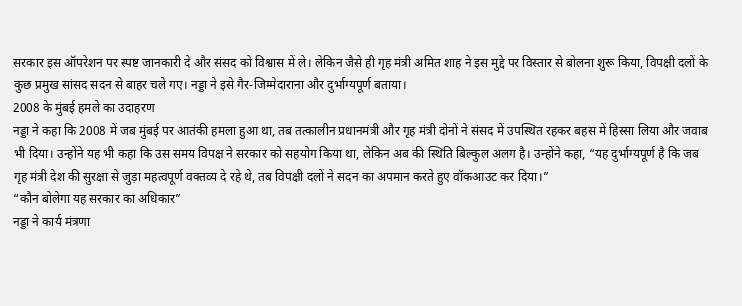सरकार इस ऑपरेशन पर स्पष्ट जानकारी दे और संसद को विश्वास में ले। लेकिन जैसे ही गृह मंत्री अमित शाह ने इस मुद्दे पर विस्तार से बोलना शुरू किया, विपक्षी दलों के कुछ प्रमुख सांसद सदन से बाहर चले गए। नड्डा ने इसे गैर-जिम्मेदाराना और दुर्भाग्यपूर्ण बताया।
2008 के मुंबई हमले का उदाहरण
नड्डा ने कहा कि 2008 में जब मुंबई पर आतंकी हमला हुआ था, तब तत्कालीन प्रधानमंत्री और गृह मंत्री दोनों ने संसद में उपस्थित रहकर बहस में हिस्सा लिया और जवाब भी दिया। उन्होंने यह भी कहा कि उस समय विपक्ष ने सरकार को सहयोग किया था, लेकिन अब की स्थिति बिल्कुल अलग है। उन्होंने कहा, “यह दुर्भाग्यपूर्ण है कि जब गृह मंत्री देश की सुरक्षा से जुड़ा महत्वपूर्ण वक्तव्य दे रहे थे, तब विपक्षी दलों ने सदन का अपमान करते हुए वॉकआउट कर दिया।”
“कौन बोलेगा यह सरकार का अधिकार”
नड्डा ने कार्य मंत्रणा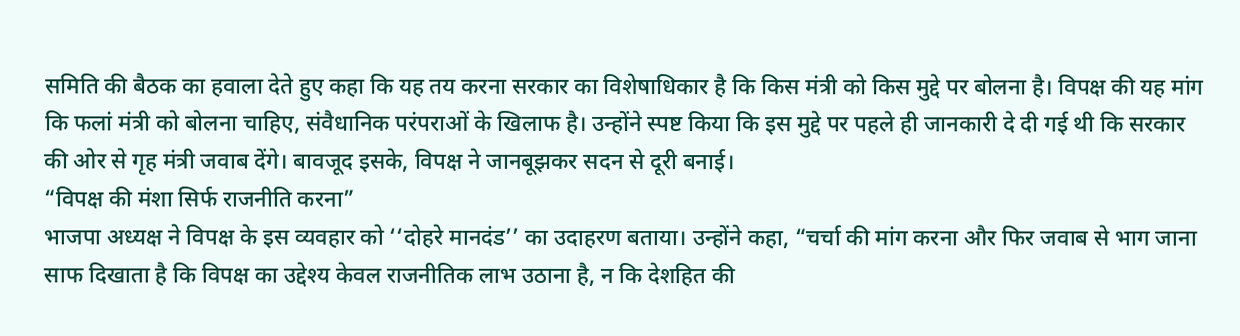समिति की बैठक का हवाला देते हुए कहा कि यह तय करना सरकार का विशेषाधिकार है कि किस मंत्री को किस मुद्दे पर बोलना है। विपक्ष की यह मांग कि फलां मंत्री को बोलना चाहिए, संवैधानिक परंपराओं के खिलाफ है। उन्होंने स्पष्ट किया कि इस मुद्दे पर पहले ही जानकारी दे दी गई थी कि सरकार की ओर से गृह मंत्री जवाब देंगे। बावजूद इसके, विपक्ष ने जानबूझकर सदन से दूरी बनाई।
“विपक्ष की मंशा सिर्फ राजनीति करना”
भाजपा अध्यक्ष ने विपक्ष के इस व्यवहार को ‘‘दोहरे मानदंड’’ का उदाहरण बताया। उन्होंने कहा, “चर्चा की मांग करना और फिर जवाब से भाग जाना साफ दिखाता है कि विपक्ष का उद्देश्य केवल राजनीतिक लाभ उठाना है, न कि देशहित की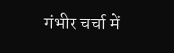गंभीर चर्चा में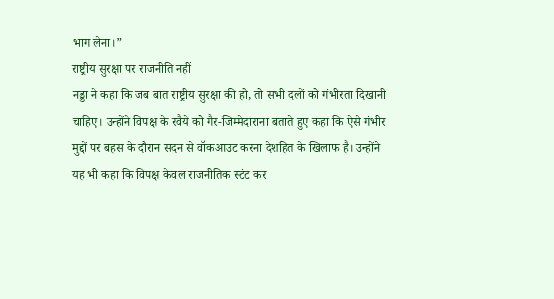भाग लेना।”
राष्ट्रीय सुरक्षा पर राजनीति नहीं
नड्डा ने कहा कि जब बात राष्ट्रीय सुरक्षा की हो, तो सभी दलों को गंभीरता दिखानी चाहिए। उन्होंने विपक्ष के रवैये को गैर-जिम्मेदाराना बताते हुए कहा कि ऐसे गंभीर मुद्दों पर बहस के दौरान सदन से वॉकआउट करना देशहित के खिलाफ है। उन्होंने यह भी कहा कि विपक्ष केवल राजनीतिक स्टंट कर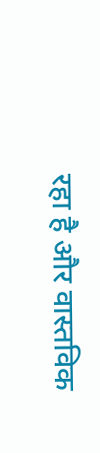रहा है और वास्तविक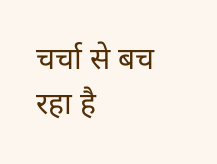चर्चा से बच रहा है